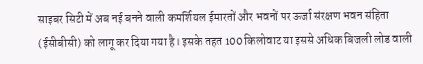साइबर सिटी में अब नई बनने वाली कमर्शियल ईमारतों और भवनों पर ऊर्जा संरक्षण भवन संहिता (ईसीबीसी) को लागू कर दिया गया है। इसके तहत 100 किलोवाट या इससे अधिक बिजली लोड वाली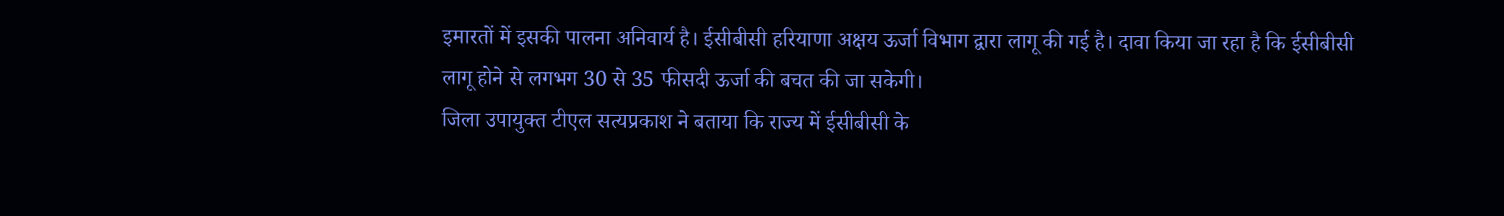इमारतों में इसकी पालना अनिवार्य है। ईसीबीसी हरियाणा अक्षय ऊर्जा विभाग द्वारा लागू की गई है। दावा किया जा रहा है कि ईसीबीसी लागू होने से लगभग 30 से 35 फीसदी ऊर्जा की बचत की जा सकेगी।
जिला उपायुक्त टीएल सत्यप्रकाश ने बताया कि राज्य में ईसीबीसी के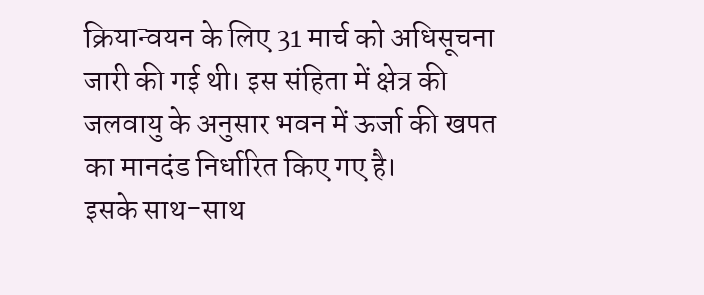क्रियान्वयन के लिए 31 मार्च को अधिसूचना जारी की गई थी। इस संहिता में क्षेत्र की जलवायु के अनुसार भवन में ऊर्जा की खपत का मानदंड निर्धारित किए गए है।
इसके साथ-साथ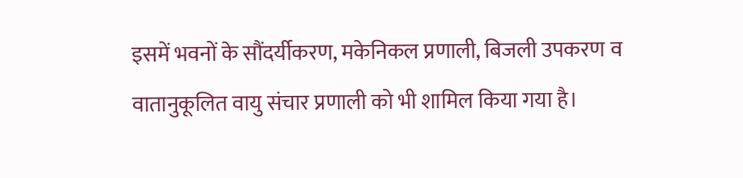इसमें भवनों के सौंदर्यीकरण, मकेनिकल प्रणाली, बिजली उपकरण व वातानुकूलित वायु संचार प्रणाली को भी शामिल किया गया है।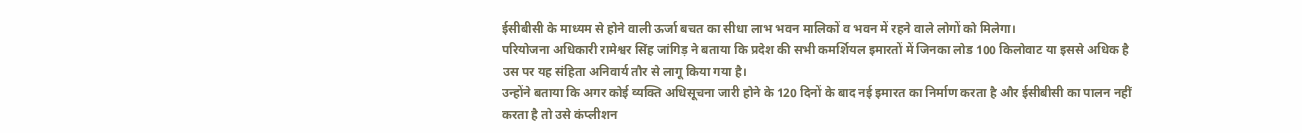ईसीबीसी के माध्यम से होने वाली ऊर्जा बचत का सीधा लाभ भवन मालिकों व भवन में रहने वाले लोगों को मिलेगा।
परियोजना अधिकारी रामेश्वर सिंह जांगिड़ ने बताया कि प्रदेश की सभी कमर्शियल इमारतों में जिनका लोड 100 किलोवाट या इससे अधिक है उस पर यह संहिता अनिवार्य तौर से लागू किया गया है।
उन्होंने बताया कि अगर कोई व्यक्ति अधिसूचना जारी होने के 120 दिनों के बाद नई इमारत का निर्माण करता है और ईसीबीसी का पालन नहीं करता है तो उसे कंप्लीशन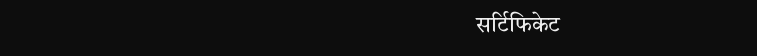सर्टिफिकेट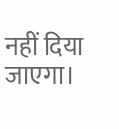नहीं दिया जाएगा।